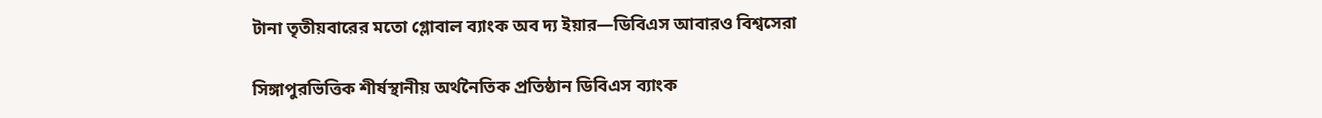টানা তৃতীয়বারের মতো গ্লোবাল ব্যাংক অব দ্য ইয়ার—ডিবিএস আবারও বিশ্বসেরা

সিঙ্গাপুরভিত্তিক শীর্ষস্থানীয় অর্থনৈতিক প্রতিষ্ঠান ডিবিএস ব্যাংক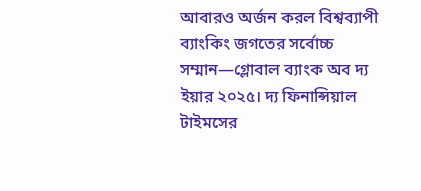আবারও অর্জন করল বিশ্বব্যাপী ব্যাংকিং জগতের সর্বোচ্চ সম্মান—গ্লোবাল ব্যাংক অব দ্য ইয়ার ২০২৫। দ্য ফিনান্সিয়াল টাইমসের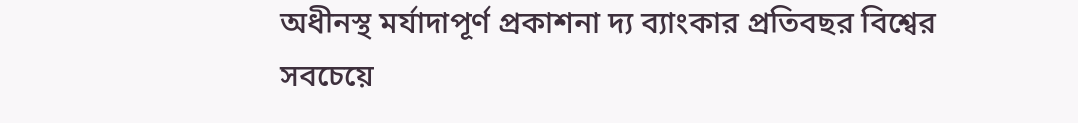অধীনস্থ মর্যাদাপূর্ণ প্রকাশনা দ্য ব্যাংকার প্রতিবছর বিশ্বের সবচেয়ে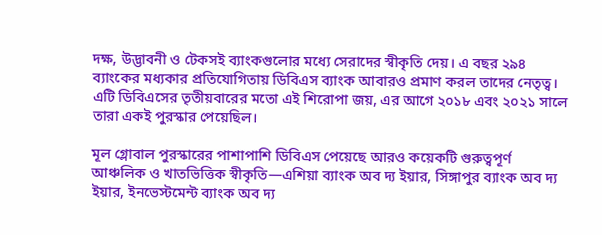দক্ষ, উদ্ভাবনী ও টেকসই ব্যাংকগুলোর মধ্যে সেরাদের স্বীকৃতি দেয়। এ বছর ২৯৪ ব্যাংকের মধ্যকার প্রতিযোগিতায় ডিবিএস ব্যাংক আবারও প্রমাণ করল তাদের নেতৃত্ব। এটি ডিবিএসের তৃতীয়বারের মতো এই শিরোপা জয়, এর আগে ২০১৮ এবং ২০২১ সালে তারা একই পুরস্কার পেয়েছিল।

মূল গ্লোবাল পুরস্কারের পাশাপাশি ডিবিএস পেয়েছে আরও কয়েকটি গুরুত্বপূর্ণ আঞ্চলিক ও খাতভিত্তিক স্বীকৃতি—এশিয়া ব্যাংক অব দ্য ইয়ার, সিঙ্গাপুর ব্যাংক অব দ্য ইয়ার, ইনভেস্টমেন্ট ব্যাংক অব দ্য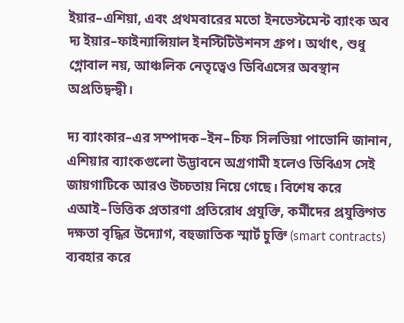ইয়ার–এশিয়া, এবং প্রথমবারের মতো ইনভেস্টমেন্ট ব্যাংক অব দ্য ইয়ার–ফাইন্যান্সিয়াল ইনস্টিটিউশনস গ্রুপ। অর্থাৎ, শুধু গ্লোবাল নয়, আঞ্চলিক নেতৃত্বেও ডিবিএসের অবস্থান অপ্রতিদ্বন্দ্বী।

দ্য ব্যাংকার–এর সম্পাদক–ইন–চিফ সিলভিয়া পাভোনি জানান, এশিয়ার ব্যাংকগুলো উদ্ভাবনে অগ্রগামী হলেও ডিবিএস সেই জায়গাটিকে আরও উচ্চতায় নিয়ে গেছে। বিশেষ করে এআই–ভিত্তিক প্রতারণা প্রতিরোধ প্রযুক্তি, কর্মীদের প্রযুক্তিগত দক্ষতা বৃদ্ধির উদ্যোগ, বহুজাতিক স্মার্ট চুক্তি (smart contracts) ব্যবহার করে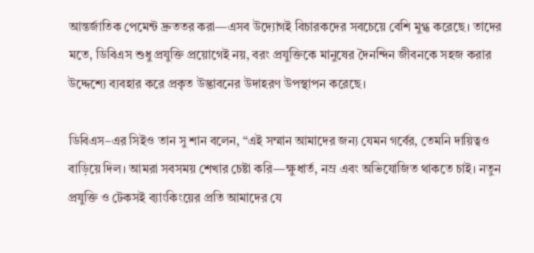আন্তর্জাতিক পেমেন্ট দ্রুততর করা—এসব উদ্যোগই বিচারকদের সবচেয়ে বেশি মুগ্ধ করেছে। তাদের মতে, ডিবিএস শুধু প্রযুক্তি প্রয়োগেই নয়, বরং প্রযুক্তিকে মানুষের দৈনন্দিন জীবনকে সহজ করার উদ্দেশ্যে ব্যবহার করে প্রকৃত উদ্ভাবনের উদাহরণ উপস্থাপন করেছে।

ডিবিএস–এর সিইও তান সু শান বলেন, “এই সম্মান আমাদের জন্য যেমন গর্বের, তেমনি দায়িত্বও বাড়িয়ে দিল। আমরা সবসময় শেখার চেষ্টা করি—ক্ষুধার্ত, নম্র এবং অভিযোজিত থাকতে চাই। নতুন প্রযুক্তি ও টেকসই ব্যাংকিংয়ের প্রতি আমাদের যে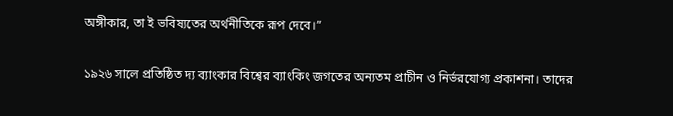অঙ্গীকার, তা ই ভবিষ্যতের অর্থনীতিকে রূপ দেবে।”

১৯২৬ সালে প্রতিষ্ঠিত দ্য ব্যাংকার বিশ্বের ব্যাংকিং জগতের অন্যতম প্রাচীন ও নির্ভরযোগ্য প্রকাশনা। তাদের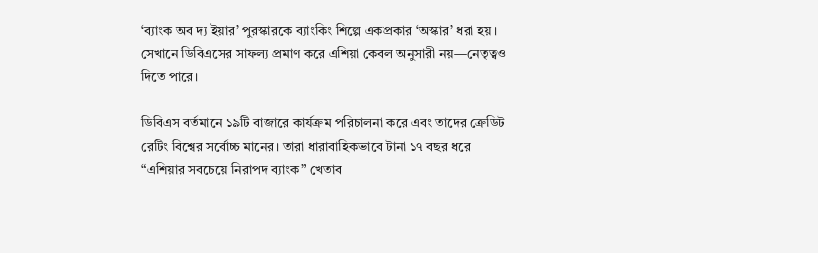‘ব্যাংক অব দ্য ইয়ার’ পুরস্কারকে ব্যাংকিং শিল্পে একপ্রকার ‘অস্কার’ ধরা হয়। সেখানে ডিবিএসের সাফল্য প্রমাণ করে এশিয়া কেবল অনুসারী নয়—নেতৃত্বও দিতে পারে।

ডিবিএস বর্তমানে ১৯টি বাজারে কার্যক্রম পরিচালনা করে এবং তাদের ক্রেডিট রেটিং বিশ্বের সর্বোচ্চ মানের। তারা ধারাবাহিকভাবে টানা ১৭ বছর ধরে “এশিয়ার সবচেয়ে নিরাপদ ব্যাংক” খেতাব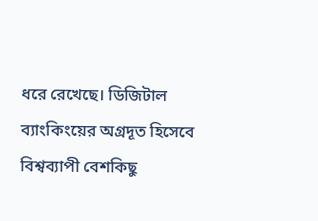ধরে রেখেছে। ডিজিটাল ব্যাংকিংয়ের অগ্রদূত হিসেবে বিশ্বব্যাপী বেশকিছু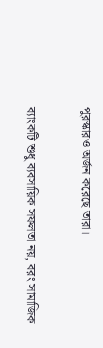পুরস্কারও অর্জন করেছে তারা।

ব্যাংকটি শুধু ব্যবসায়িক সফলতা নয়, বরং সামাজিক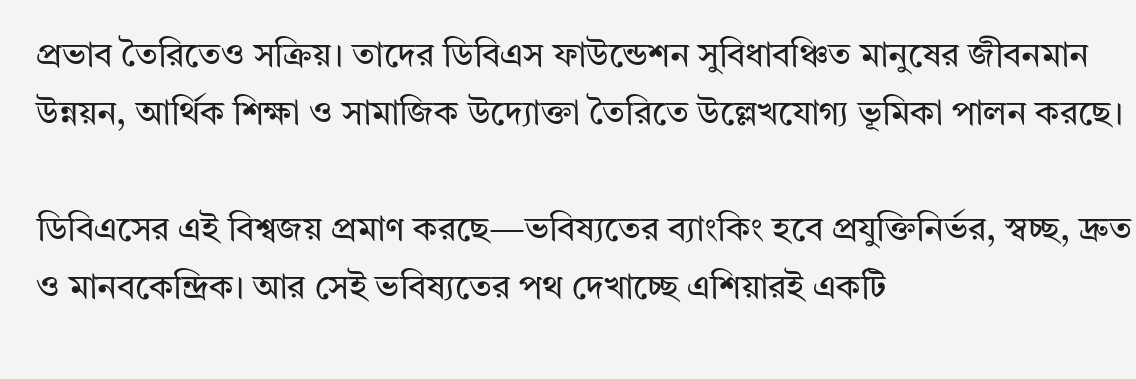প্রভাব তৈরিতেও সক্রিয়। তাদের ডিবিএস ফাউন্ডেশন সুবিধাবঞ্চিত মানুষের জীবনমান উন্নয়ন, আর্থিক শিক্ষা ও সামাজিক উদ্যোক্তা তৈরিতে উল্লেখযোগ্য ভূমিকা পালন করছে।

ডিবিএসের এই বিশ্বজয় প্রমাণ করছে—ভবিষ্যতের ব্যাংকিং হবে প্রযুক্তিনির্ভর, স্বচ্ছ, দ্রুত ও মানবকেন্দ্রিক। আর সেই ভবিষ্যতের পথ দেখাচ্ছে এশিয়ারই একটি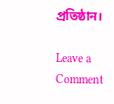প্রতিষ্ঠান।

Leave a Comment